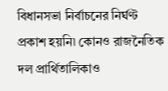বিধানসভা নির্বাচনের নির্ঘণ্ট প্রকাশ হয়নি৷ কোনও রাজনৈতিক দল প্রার্থিতালিকাও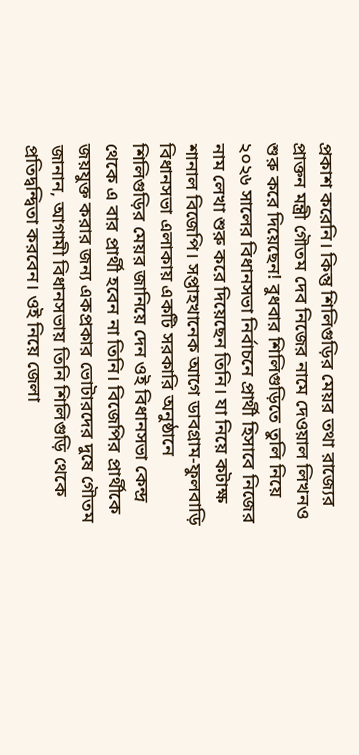প্রকাশ করেনি। কিন্তু শিলিগুড়ির মেয়র তথা রাজ্যের প্রাক্তন মন্ত্রী গৌতম দেব নিজের নামে দেওয়াল লিখনও শুরু করে দিয়েছেন! বুধবার শিলিগুড়িতে তুলি নিয়ে ২০২৬ সালের বিধানসভা নির্বাচনে প্রার্থী হিসাবে নিজের নাম লেখা শুরু করে দিয়েছেন তিনি। যা নিয়ে কটাক্ষ শানাল বিজেপি। সপ্তাহখানেক আগে ডাবগ্রাম-ফুলবাড়ি বিধানসভা এলাকায় একটি সরকারি অনুষ্ঠানে শিলিগুড়ির মেয়র জানিয়ে দেন ওই বিধানসভা কেন্দ্র থেকে এ বার প্রার্থী হবেন না তিনি। বিজেপির প্রার্থীকে জয়যুক্ত করার জন্য একপ্রকার ভোটারদের দুষে গৌতম জানান, আগামী বিধানসভায় তিনি শিলিগুড়ি থেকে প্রতিদ্বন্দ্বিতা করবেন। ওই নিয়ে জেলা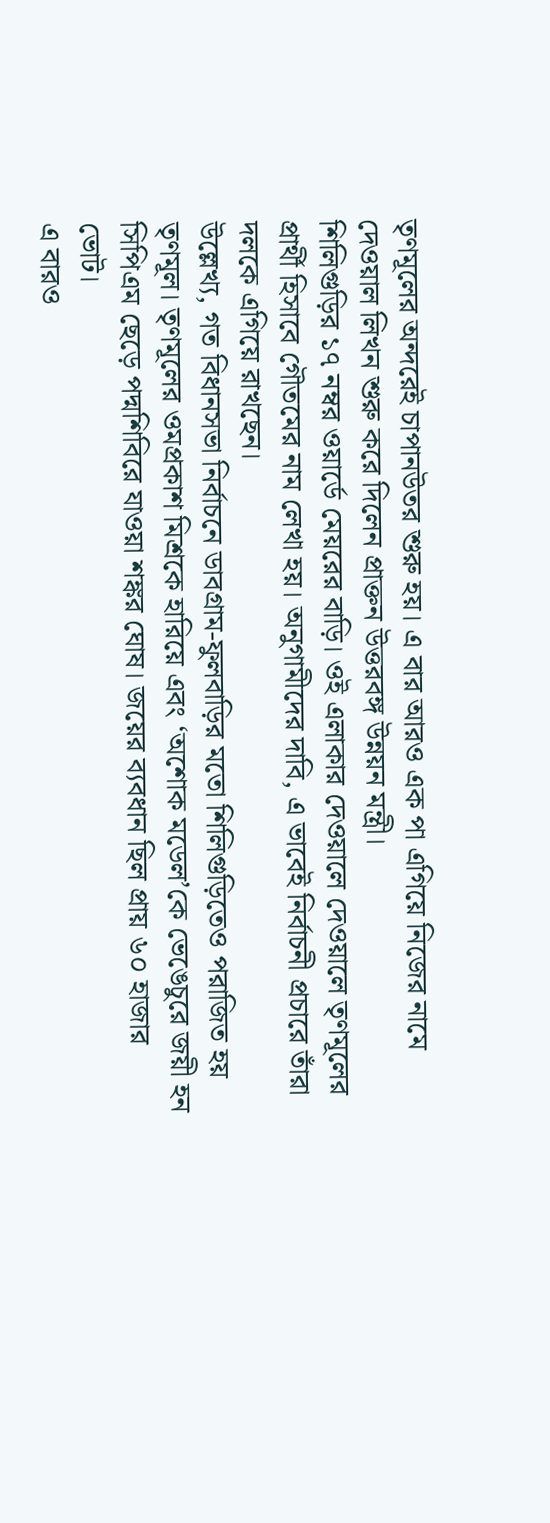তৃণমূলের অন্দরেই চাপানউতর শুরু হয়। এ বার আরও এক পা এগিয়ে নিজের নামে দেওয়াল লিখন শুরু করে দিলেন প্রাক্তন উত্তরবঙ্গ উন্নয়ন মন্ত্রী।
শিলিগুড়ির ১৭ নম্বর ওয়ার্ডে মেয়রের বাড়ি। ওই এলাকার দেওয়ালে দেওয়ালে তৃণমূলের প্রার্থী হিসাবে গৌতমের নাম লেখা হয়। অনুগামীদের দাবি, এ ভাবেই নির্বাচনী প্রচারে তাঁরা দলকে এগিয়ে রাখছেন।
উল্লেখ্য, গত বিধানসভা নির্বাচনে ডাবগ্রাম-ফুলবাড়ির মতো শিলিগুড়িতেও পরাজিত হয় তৃণমূল। তৃণমূলের ওমপ্রকাশ মিশ্রকে হারিয়ে এবং ‘অশোক মডেল’কে ভেঙেচুরে জয়ী হন সিপিএম ছেড়ে পদ্মশিবিরে যাওয়া শঙ্কর ঘোষ। জয়ের ব্যবধান ছিল প্রায় ৬০ হাজার ভোট।
এ বারও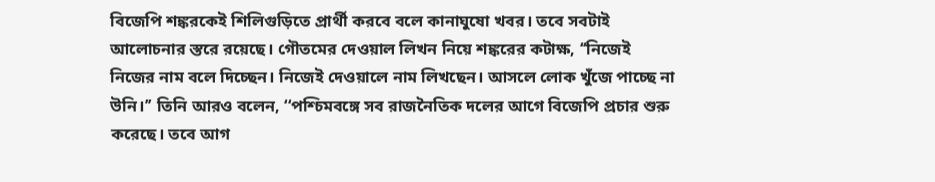বিজেপি শঙ্করকেই শিলিগুড়িতে প্রার্থী করবে বলে কানাঘুষো খবর। তবে সবটাই আলোচনার স্তরে রয়েছে। গৌতমের দেওয়াল লিখন নিয়ে শঙ্করের কটাক্ষ, ‘‘নিজেই নিজের নাম বলে দিচ্ছেন। নিজেই দেওয়ালে নাম লিখছেন। আসলে লোক খুঁজে পাচ্ছে না উনি।’’ তিনি আরও বলেন, ‘‘পশ্চিমবঙ্গে সব রাজনৈতিক দলের আগে বিজেপি প্রচার শুরু করেছে। তবে আগ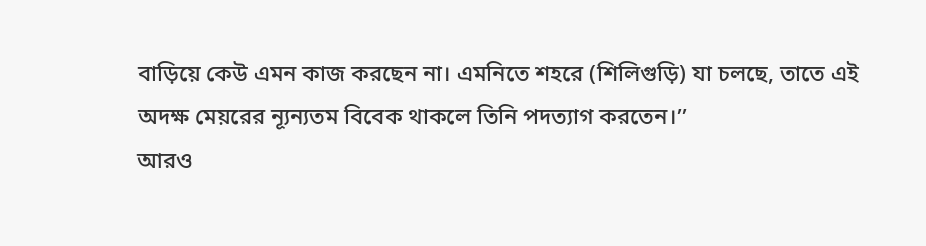বাড়িয়ে কেউ এমন কাজ করছেন না। এমনিতে শহরে (শিলিগুড়ি) যা চলছে, তাতে এই অদক্ষ মেয়রের ন্যূন্যতম বিবেক থাকলে তিনি পদত্যাগ করতেন।’’
আরও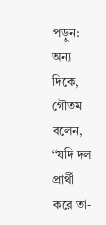পড়ুন:
অন্য দিকে, গৌতম বলেন, ‘‘যদি দল প্রার্থী করে তা-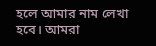হলে আমার নাম লেখা হবে। আমরা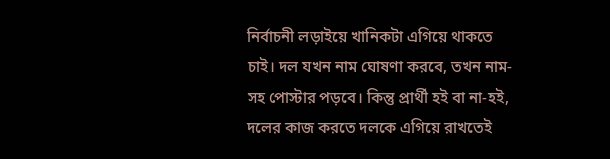নির্বাচনী লড়াইয়ে খানিকটা এগিয়ে থাকতে চাই। দল যখন নাম ঘোষণা করবে, তখন নাম-সহ পোস্টার পড়বে। কিন্তু প্রার্থী হই বা না-হই, দলের কাজ করতে দলকে এগিয়ে রাখতেই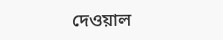দেওয়াল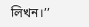লিখন।’’